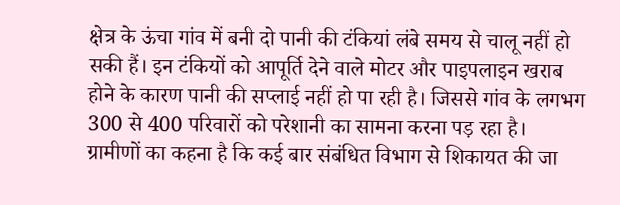क्षेत्र के ऊंचा गांव में बनी दो पानी की टंकियां लंबे समय से चालू नहीं हो सकी हैं। इन टंकियों को आपूर्ति देने वाले मोटर और पाइपलाइन खराब होने के कारण पानी की सप्लाई नहीं हो पा रही है। जिससे गांव के लगभग 300 से 400 परिवारों को परेशानी का सामना करना पड़ रहा है।
ग्रामीणों का कहना है कि कई बार संबंधित विभाग से शिकायत की जा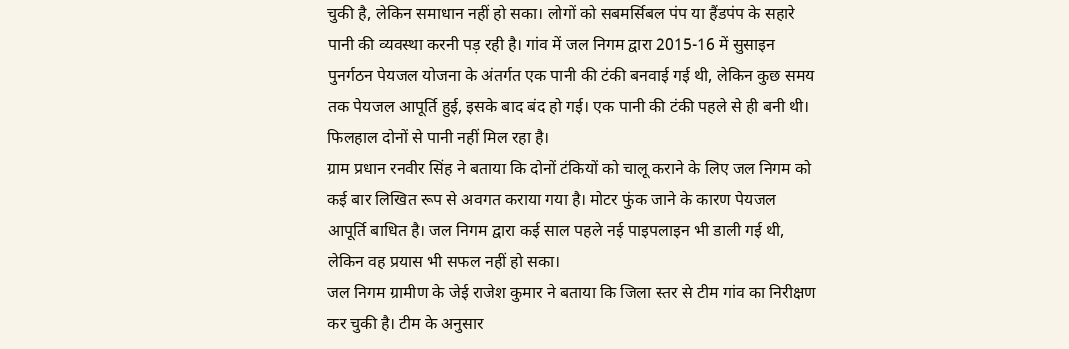चुकी है, लेकिन समाधान नहीं हो सका। लोगों को सबमर्सिबल पंप या हैंडपंप के सहारे पानी की व्यवस्था करनी पड़ रही है। गांव में जल निगम द्वारा 2015-16 में सुसाइन पुनर्गठन पेयजल योजना के अंतर्गत एक पानी की टंकी बनवाई गई थी, लेकिन कुछ समय तक पेयजल आपूर्ति हुई, इसके बाद बंद हो गई। एक पानी की टंकी पहले से ही बनी थी। फिलहाल दोनों से पानी नहीं मिल रहा है।
ग्राम प्रधान रनवीर सिंह ने बताया कि दोनों टंकियों को चालू कराने के लिए जल निगम को कई बार लिखित रूप से अवगत कराया गया है। मोटर फुंक जाने के कारण पेयजल आपूर्ति बाधित है। जल निगम द्वारा कई साल पहले नई पाइपलाइन भी डाली गई थी, लेकिन वह प्रयास भी सफल नहीं हो सका।
जल निगम ग्रामीण के जेई राजेश कुमार ने बताया कि जिला स्तर से टीम गांव का निरीक्षण कर चुकी है। टीम के अनुसार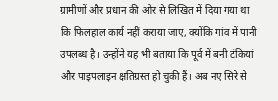ग्रामीणों और प्रधान की ओर से लिखित में दिया गया था कि फिलहाल कार्य नहीं कराया जाए, क्योंकि गांव में पानी उपलब्ध है। उन्होंने यह भी बताया कि पूर्व में बनी टंकियां और पाइपलाइन क्षतिग्रस्त हो चुकी हैं। अब नए सिरे से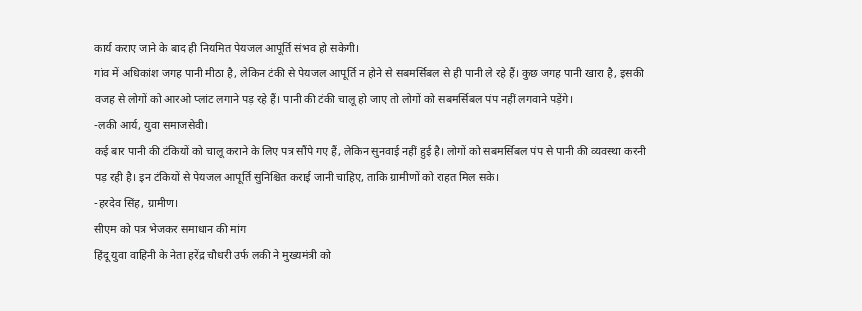कार्य कराए जाने के बाद ही नियमित पेयजल आपूर्ति संभव हो सकेगी।
गांव में अधिकांश जगह पानी मीठा है, लेकिन टंकी से पेयजल आपूर्ति न होने से सबमर्सिबल से ही पानी ले रहे हैं। कुछ जगह पानी खारा है, इसकी वजह से लोगों को आरओ प्लांट लगाने पड़ रहे हैं। पानी की टंकी चालू हो जाए तो लोगों को सबमर्सिबल पंप नहीं लगवाने पड़ेंगे।
-लकी आर्य, युवा समाजसेवी।
कई बार पानी की टंकियों को चालू कराने के लिए पत्र सौंपे गए हैं, लेकिन सुनवाई नहीं हुई है। लोगों को सबमर्सिबल पंप से पानी की व्यवस्था करनी पड़ रही है। इन टंकियों से पेयजल आपूर्ति सुनिश्चित कराई जानी चाहिए, ताकि ग्रामीणों को राहत मिल सके।
-हरदेव सिंह, ग्रामीण।
सीएम को पत्र भेजकर समाधान की मांग
हिंदू युवा वाहिनी के नेता हरेंद्र चौधरी उर्फ लकी ने मुख्यमंत्री को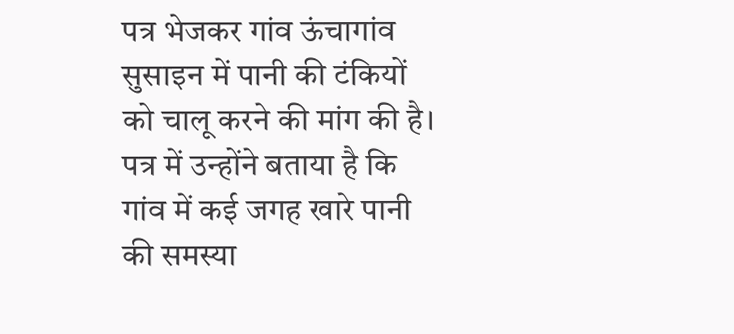पत्र भेजकर गांव ऊंचागांव सुसाइन में पानी की टंकियों को चालू करने की मांग की है। पत्र में उन्होंने बताया है कि गांव में कई जगह खारे पानी की समस्या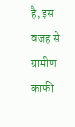है, इस वजह से ग्रामीण काफी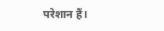परेशान हैं।